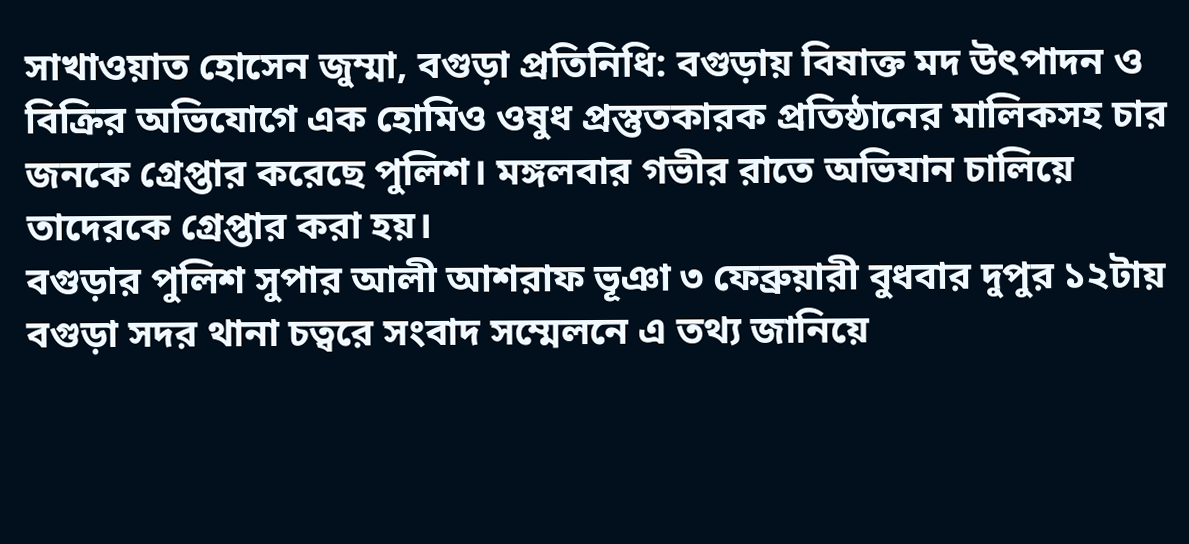সাখাওয়াত হোসেন জুম্মা, বগুড়া প্রতিনিধি: বগুড়ায় বিষাক্ত মদ উৎপাদন ও বিক্রির অভিযোগে এক হোমিও ওষুধ প্রস্তুতকারক প্রতিষ্ঠানের মালিকসহ চার জনকে গ্রেপ্তার করেছে পুলিশ। মঙ্গলবার গভীর রাতে অভিযান চালিয়ে তাদেরকে গ্রেপ্তার করা হয়।
বগুড়ার পুলিশ সুপার আলী আশরাফ ভূঞা ৩ ফেব্রুয়ারী বুধবার দুপুর ১২টায় বগুড়া সদর থানা চত্বরে সংবাদ সম্মেলনে এ তথ্য জানিয়ে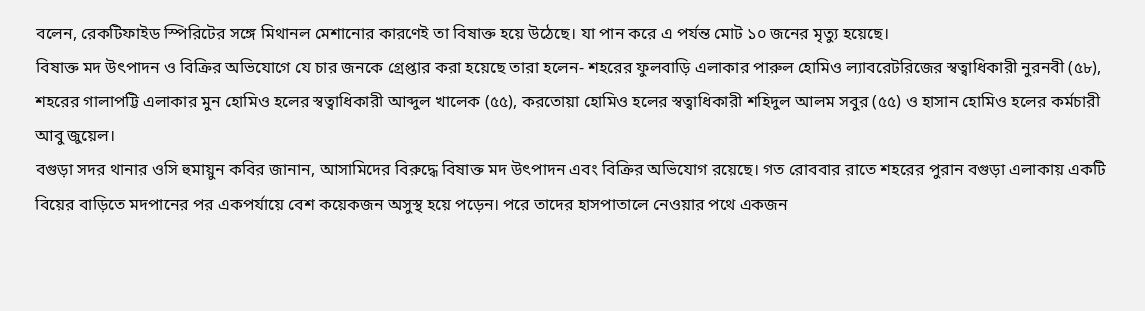বলেন, রেকটিফাইড স্পিরিটের সঙ্গে মিথানল মেশানোর কারণেই তা বিষাক্ত হয়ে উঠেছে। যা পান করে এ পর্যন্ত মোট ১০ জনের মৃত্যু হয়েছে।
বিষাক্ত মদ উৎপাদন ও বিক্রির অভিযোগে যে চার জনকে গ্রেপ্তার করা হয়েছে তারা হলেন- শহরের ফুলবাড়ি এলাকার পারুল হোমিও ল্যাবরেটরিজের স্বত্বাধিকারী নুরনবী (৫৮), শহরের গালাপট্টি এলাকার মুন হোমিও হলের স্বত্বাধিকারী আব্দুল খালেক (৫৫), করতোয়া হোমিও হলের স্বত্বাধিকারী শহিদুল আলম সবুর (৫৫) ও হাসান হোমিও হলের কর্মচারী আবু জুয়েল।
বগুড়া সদর থানার ওসি হুমায়ুন কবির জানান, আসামিদের বিরুদ্ধে বিষাক্ত মদ উৎপাদন এবং বিক্রির অভিযোগ রয়েছে। গত রোববার রাতে শহরের পুরান বগুড়া এলাকায় একটি বিয়ের বাড়িতে মদপানের পর একপর্যায়ে বেশ কয়েকজন অসুস্থ হয়ে পড়েন। পরে তাদের হাসপাতালে নেওয়ার পথে একজন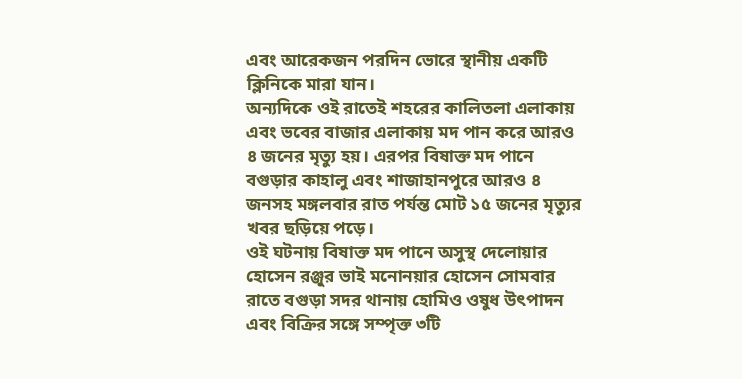এবং আরেকজন পরদিন ভোরে স্থানীয় একটি ক্লিনিকে মারা যান।
অন্যদিকে ওই রাতেই শহরের কালিতলা এলাকায় এবং ভবের বাজার এলাকায় মদ পান করে আরও ৪ জনের মৃত্যু হয়। এরপর বিষাক্ত মদ পানে বগুড়ার কাহালু এবং শাজাহানপুরে আরও ৪ জনসহ মঙ্গলবার রাত পর্যন্ত মোট ১৫ জনের মৃত্যুর খবর ছড়িয়ে পড়ে।
ওই ঘটনায় বিষাক্ত মদ পানে অসুস্থ দেলোয়ার হোসেন রঞ্জুর ভাই মনোনয়ার হোসেন সোমবার রাতে বগুড়া সদর থানায় হোমিও ওষুধ উৎপাদন এবং বিক্রির সঙ্গে সম্পৃক্ত ৩টি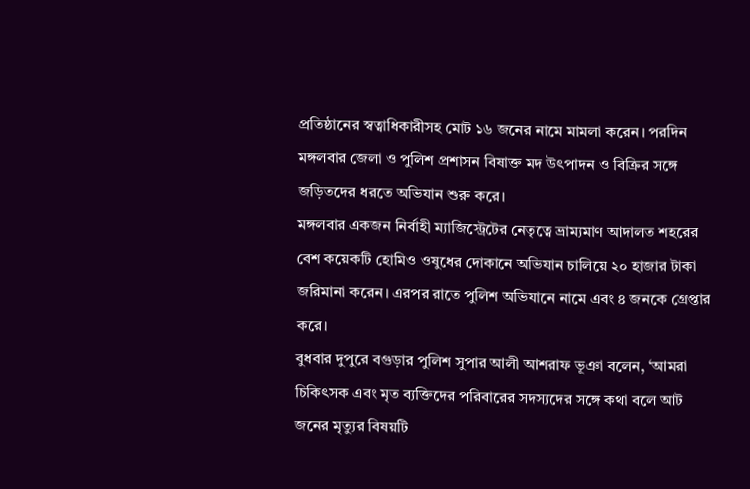প্রতিষ্ঠানের স্বত্বাধিকারীসহ মোট ১৬ জনের নামে মামলা করেন। পরদিন মঙ্গলবার জেলা ও পুলিশ প্রশাসন বিষাক্ত মদ উৎপাদন ও বিক্রির সঙ্গে জড়িতদের ধরতে অভিযান শুরু করে।
মঙ্গলবার একজন নির্বাহী ম্যাজিস্ট্রেটের নেতৃত্বে ভ্রাম্যমাণ আদালত শহরের বেশ কয়েকটি হোমিও ওষুধের দোকানে অভিযান চালিয়ে ২০ হাজার টাকা জরিমানা করেন। এরপর রাতে পুলিশ অভিযানে নামে এবং ৪ জনকে গ্রেপ্তার করে।
বুধবার দুপুরে বগুড়ার পুলিশ সুপার আলী আশরাফ ভূঞা বলেন, ‘আমরা চিকিৎসক এবং মৃত ব্যক্তিদের পরিবারের সদস্যদের সঙ্গে কথা বলে আট জনের মৃত্যুর বিষয়টি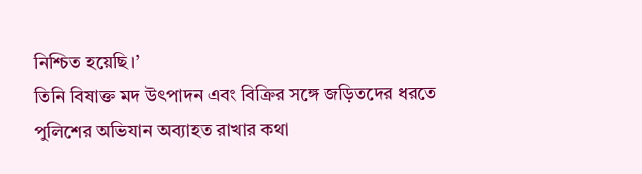নিশ্চিত হয়েছি।’
তিনি বিষাক্ত মদ উৎপাদন এবং বিক্রির সঙ্গে জড়িতদের ধরতে পুলিশের অভিযান অব্যাহত রাখার কথা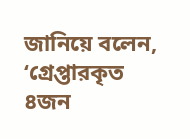জানিয়ে বলেন, ‘গ্রেপ্তারকৃত ৪জন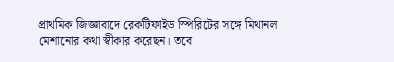প্রাথমিক জিজ্ঞাবাদে রেকটিফাইড স্পিরিটের সঙ্গে মিথানল মেশানোর কথা স্বীকার করেছন। তবে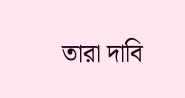তারা দাবি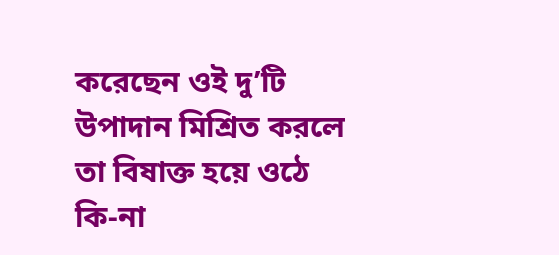করেছেন ওই দু’টি উপাদান মিশ্রিত করলে তা বিষাক্ত হয়ে ওঠে কি-না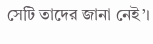সেটি তাদের জানা নেই’।